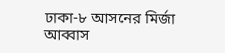ঢাকা-৮ আসনের মির্জা আব্বাস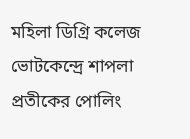মহিলা ডিগ্রি কলেজ ভোটকেন্দ্রে শাপলা প্রতীকের পোলিং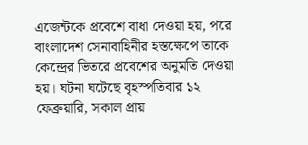এজেন্টকে প্রবেশে বাধা দেওয়া হয়, পরে বাংলাদেশ সেনাবাহিনীর হস্তক্ষেপে তাকে কেন্দ্রের ভিতরে প্রবেশের অনুমতি দেওয়া হয়। ঘটনা ঘটেছে বৃহস্পতিবার ১২ ফেব্রুয়ারি, সকাল প্রায়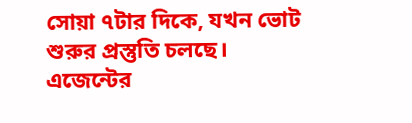সোয়া ৭টার দিকে, যখন ভোট শুরুর প্রস্তুতি চলছে। এজেন্টের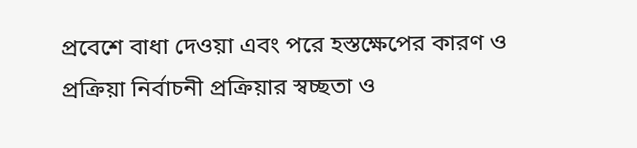প্রবেশে বাধা দেওয়া এবং পরে হস্তক্ষেপের কারণ ও প্রক্রিয়া নির্বাচনী প্রক্রিয়ার স্বচ্ছতা ও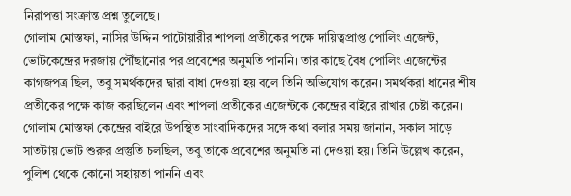নিরাপত্তা সংক্রান্ত প্রশ্ন তুলেছে।
গোলাম মোস্তফা, নাসির উদ্দিন পাটোয়ারীর শাপলা প্রতীকের পক্ষে দায়িত্বপ্রাপ্ত পোলিং এজেন্ট, ভোটকেন্দ্রের দরজায় পৌঁছানোর পর প্রবেশের অনুমতি পাননি। তার কাছে বৈধ পোলিং এজেন্টের কাগজপত্র ছিল, তবু সমর্থকদের দ্বারা বাধা দেওয়া হয় বলে তিনি অভিযোগ করেন। সমর্থকরা ধানের শীষ প্রতীকের পক্ষে কাজ করছিলেন এবং শাপলা প্রতীকের এজেন্টকে কেন্দ্রের বাইরে রাখার চেষ্টা করেন।
গোলাম মোস্তফা কেন্দ্রের বাইরে উপস্থিত সাংবাদিকদের সঙ্গে কথা বলার সময় জানান, সকাল সাড়ে সাতটায় ভোট শুরুর প্রস্তুতি চলছিল, তবু তাকে প্রবেশের অনুমতি না দেওয়া হয়। তিনি উল্লেখ করেন, পুলিশ থেকে কোনো সহায়তা পাননি এবং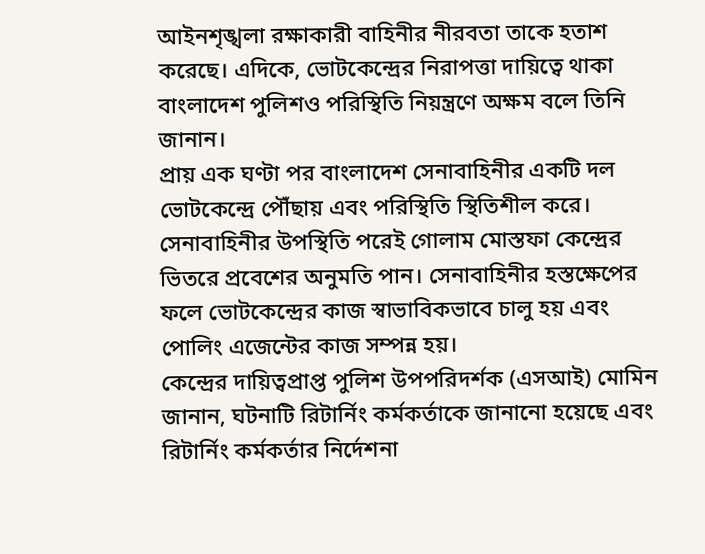আইনশৃঙ্খলা রক্ষাকারী বাহিনীর নীরবতা তাকে হতাশ করেছে। এদিকে, ভোটকেন্দ্রের নিরাপত্তা দায়িত্বে থাকা বাংলাদেশ পুলিশও পরিস্থিতি নিয়ন্ত্রণে অক্ষম বলে তিনি জানান।
প্রায় এক ঘণ্টা পর বাংলাদেশ সেনাবাহিনীর একটি দল ভোটকেন্দ্রে পৌঁছায় এবং পরিস্থিতি স্থিতিশীল করে। সেনাবাহিনীর উপস্থিতি পরেই গোলাম মোস্তফা কেন্দ্রের ভিতরে প্রবেশের অনুমতি পান। সেনাবাহিনীর হস্তক্ষেপের ফলে ভোটকেন্দ্রের কাজ স্বাভাবিকভাবে চালু হয় এবং পোলিং এজেন্টের কাজ সম্পন্ন হয়।
কেন্দ্রের দায়িত্বপ্রাপ্ত পুলিশ উপপরিদর্শক (এসআই) মোমিন জানান, ঘটনাটি রিটার্নিং কর্মকর্তাকে জানানো হয়েছে এবং রিটার্নিং কর্মকর্তার নির্দেশনা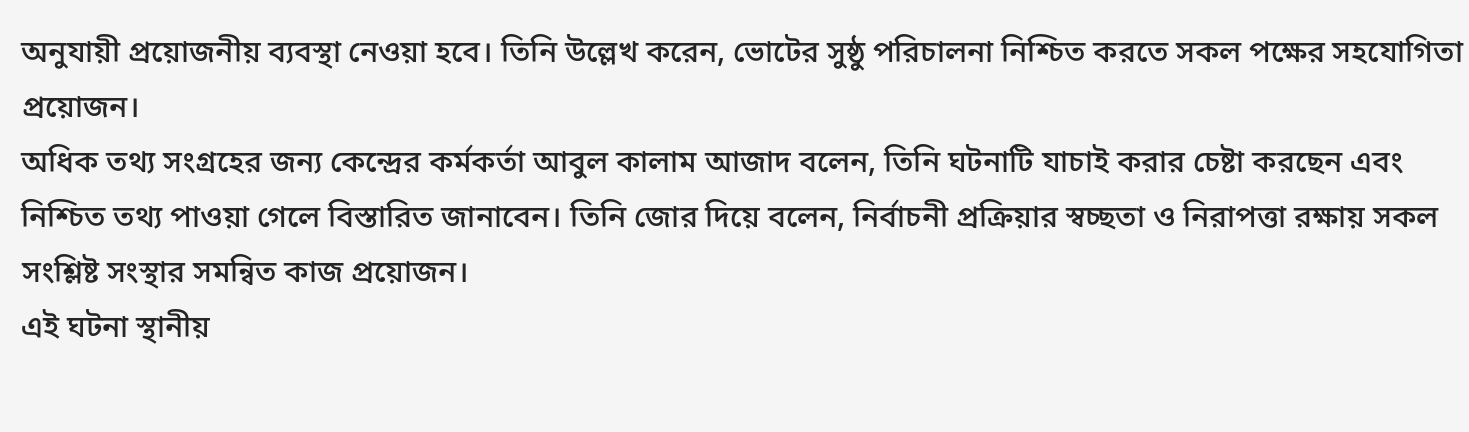অনুযায়ী প্রয়োজনীয় ব্যবস্থা নেওয়া হবে। তিনি উল্লেখ করেন, ভোটের সুষ্ঠু পরিচালনা নিশ্চিত করতে সকল পক্ষের সহযোগিতা প্রয়োজন।
অধিক তথ্য সংগ্রহের জন্য কেন্দ্রের কর্মকর্তা আবুল কালাম আজাদ বলেন, তিনি ঘটনাটি যাচাই করার চেষ্টা করছেন এবং নিশ্চিত তথ্য পাওয়া গেলে বিস্তারিত জানাবেন। তিনি জোর দিয়ে বলেন, নির্বাচনী প্রক্রিয়ার স্বচ্ছতা ও নিরাপত্তা রক্ষায় সকল সংশ্লিষ্ট সংস্থার সমন্বিত কাজ প্রয়োজন।
এই ঘটনা স্থানীয়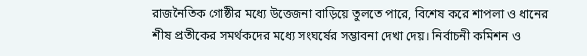রাজনৈতিক গোষ্ঠীর মধ্যে উত্তেজনা বাড়িয়ে তুলতে পারে, বিশেষ করে শাপলা ও ধানের শীষ প্রতীকের সমর্থকদের মধ্যে সংঘর্ষের সম্ভাবনা দেখা দেয়। নির্বাচনী কমিশন ও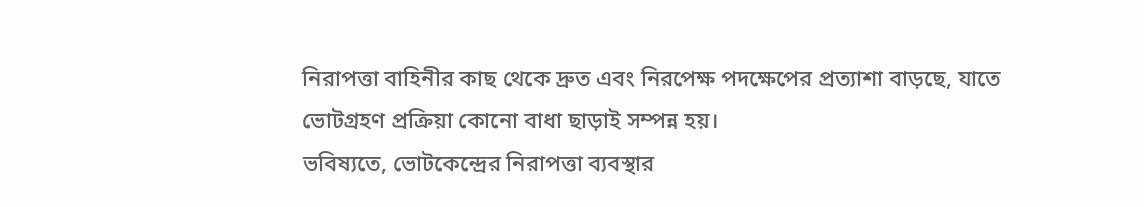নিরাপত্তা বাহিনীর কাছ থেকে দ্রুত এবং নিরপেক্ষ পদক্ষেপের প্রত্যাশা বাড়ছে, যাতে ভোটগ্রহণ প্রক্রিয়া কোনো বাধা ছাড়াই সম্পন্ন হয়।
ভবিষ্যতে, ভোটকেন্দ্রের নিরাপত্তা ব্যবস্থার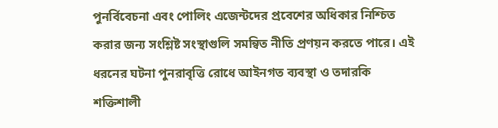পুনর্বিবেচনা এবং পোলিং এজেন্টদের প্রবেশের অধিকার নিশ্চিত করার জন্য সংশ্লিষ্ট সংস্থাগুলি সমন্বিত নীতি প্রণয়ন করতে পারে। এই ধরনের ঘটনা পুনরাবৃত্তি রোধে আইনগত ব্যবস্থা ও তদারকি শক্তিশালী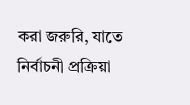করা জরুরি, যাতে নির্বাচনী প্রক্রিয়া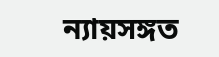ন্যায়সঙ্গত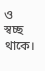ও স্বচ্ছ থাকে।